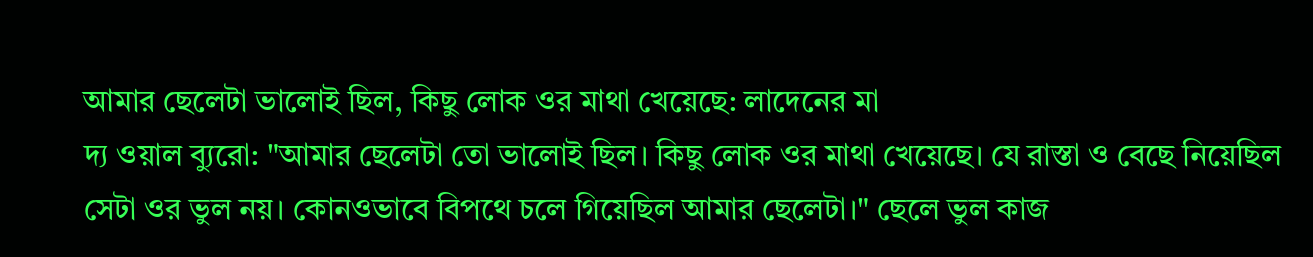আমার ছেলেটা ভালোই ছিল, কিছু লোক ওর মাথা খেয়েছে: লাদেনের মা
দ্য ওয়াল ব্যুরো: "আমার ছেলেটা তো ভালোই ছিল। কিছু লোক ওর মাথা খেয়েছে। যে রাস্তা ও বেছে নিয়েছিল সেটা ওর ভুল নয়। কোনওভাবে বিপথে চলে গিয়েছিল আমার ছেলেটা।" ছেলে ভুল কাজ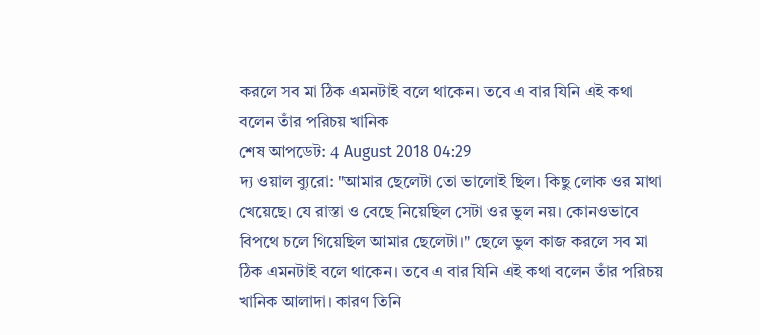করলে সব মা ঠিক এমনটাই বলে থাকেন। তবে এ বার যিনি এই কথা বলেন তাঁর পরিচয় খানিক
শেষ আপডেট: 4 August 2018 04:29
দ্য ওয়াল ব্যুরো: "আমার ছেলেটা তো ভালোই ছিল। কিছু লোক ওর মাথা খেয়েছে। যে রাস্তা ও বেছে নিয়েছিল সেটা ওর ভুল নয়। কোনওভাবে বিপথে চলে গিয়েছিল আমার ছেলেটা।" ছেলে ভুল কাজ করলে সব মা ঠিক এমনটাই বলে থাকেন। তবে এ বার যিনি এই কথা বলেন তাঁর পরিচয় খানিক আলাদা। কারণ তিনি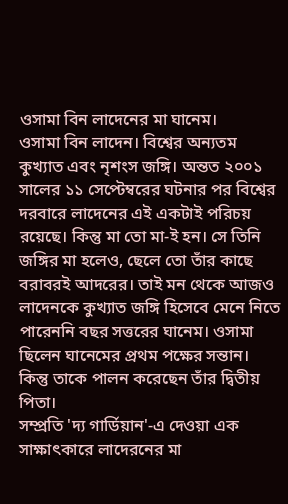ওসামা বিন লাদেনের মা ঘানেম।
ওসামা বিন লাদেন। বিশ্বের অন্যতম কুখ্যাত এবং নৃশংস জঙ্গি। অন্তত ২০০১ সালের ১১ সেপ্টেম্বরের ঘটনার পর বিশ্বের দরবারে লাদেনের এই একটাই পরিচয় রয়েছে। কিন্তু মা তো মা-ই হন। সে তিনি জঙ্গির মা হলেও, ছেলে তো তাঁর কাছে বরাবরই আদরের। তাই মন থেকে আজও লাদেনকে কুখ্যাত জঙ্গি হিসেবে মেনে নিতে পারেননি বছর সত্তরের ঘানেম। ওসামা ছিলেন ঘানেমের প্রথম পক্ষের সন্তান। কিন্তু তাকে পালন করেছেন তাঁর দ্বিতীয় পিতা।
সম্প্রতি 'দ্য গার্ডিয়ান'-এ দেওয়া এক সাক্ষাৎকারে লাদেরনের মা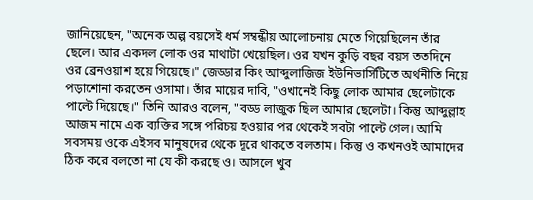জানিয়েছেন, "অনেক অল্প বয়সেই ধর্ম সম্বন্ধীয় আলোচনায় মেতে গিয়েছিলেন তাঁর ছেলে। আর একদল লোক ওর মাথাটা খেয়েছিল। ওর যখন কুড়ি বছর বয়স ততদিনে ওর ব্রেনওয়াশ হয়ে গিয়েছে।" জেড্ডার কিং আব্দুলাজিজ ইউনিভার্সিটিতে অর্থনীতি নিয়ে পড়াশোনা করতেন ওসামা। তাঁর মায়ের দাবি, "ওখানেই কিছু লোক আমার ছেলেটাকে পাল্টে দিয়েছে।" তিনি আরও বলেন, "বড্ড লাজুক ছিল আমার ছেলেটা। কিন্তু আব্দুল্লাহ আজম নামে এক ব্যক্তির সঙ্গে পরিচয় হওয়ার পর থেকেই সবটা পাল্টে গেল। আমি সবসময় ওকে এইসব মানুষদের থেকে দূরে থাকতে বলতাম। কিন্তু ও কখনওই আমাদের ঠিক করে বলতো না যে কী করছে ও। আসলে খুব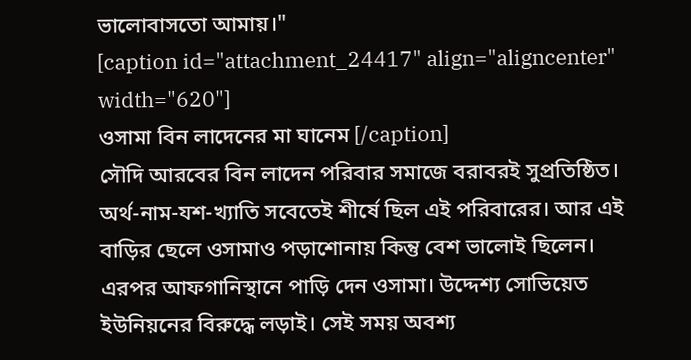ভালোবাসতো আমায়।"
[caption id="attachment_24417" align="aligncenter" width="620"]
ওসামা বিন লাদেনের মা ঘানেম [/caption]
সৌদি আরবের বিন লাদেন পরিবার সমাজে বরাবরই সুপ্রতিষ্ঠিত। অর্থ-নাম-যশ-খ্যাতি সবেতেই শীর্ষে ছিল এই পরিবারের। আর এই বাড়ির ছেলে ওসামাও পড়াশোনায় কিন্তু বেশ ভালোই ছিলেন। এরপর আফগানিস্থানে পাড়ি দেন ওসামা। উদ্দেশ্য সোভিয়েত ইউনিয়নের বিরুদ্ধে লড়াই। সেই সময় অবশ্য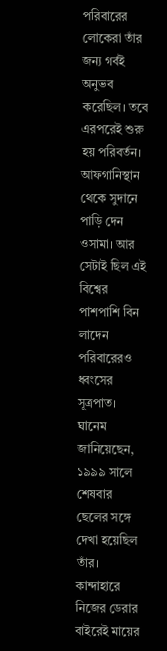পরিবারের লোকেরা তাঁর জন্য গর্বই অনুভব করেছিল। তবে এরপরেই শুরু হয় পরিবর্তন। আফগানিস্থান থেকে সুদানে পাড়ি দেন ওসামা। আর সেটাই ছিল এই বিশ্বের পাশপাশি বিন লাদেন পরিবারেরও ধ্বংসের সূত্রপাত।
ঘানেম জানিয়েছেন, ১৯৯৯ সালে শেষবার ছেলের সঙ্গে দেখা হয়েছিল তাঁর। কান্দাহারে নিজের ডেরার বাইরেই মায়ের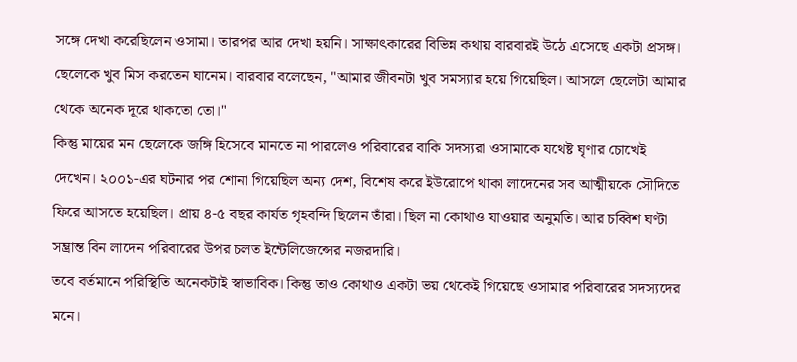সঙ্গে দেখা করেছিলেন ওসামা। তারপর আর দেখা হয়নি। সাক্ষাৎকারের বিভিন্ন কথায় বারবারই উঠে এসেছে একটা প্রসঙ্গ। ছেলেকে খুব মিস করতেন ঘানেম। বারবার বলেছেন, "আমার জীবনটা খুব সমস্যার হয়ে গিয়েছিল। আসলে ছেলেটা আমার থেকে অনেক দূরে থাকতো তো।"
কিন্তু মায়ের মন ছেলেকে জঙ্গি হিসেবে মানতে না পারলেও পরিবারের বাকি সদস্যরা ওসামাকে যথেষ্ট ঘৃণার চোখেই দেখেন। ২০০১-এর ঘটনার পর শোনা গিয়েছিল অন্য দেশ, বিশেষ করে ইউরোপে থাকা লাদেনের সব আত্মীয়কে সৌদিতে ফিরে আসতে হয়েছিল। প্রায় ৪-৫ বছর কার্যত গৃহবন্দি ছিলেন তাঁরা। ছিল না কোথাও যাওয়ার অনুমতি। আর চব্বিশ ঘণ্টা সম্ভ্রান্ত বিন লাদেন পরিবারের উপর চলত ইন্টেলিজেন্সের নজরদারি।
তবে বর্তমানে পরিস্থিতি অনেকটাই স্বাভাবিক। কিন্তু তাও কোথাও একটা ভয় থেকেই গিয়েছে ওসামার পরিবারের সদস্যদের মনে।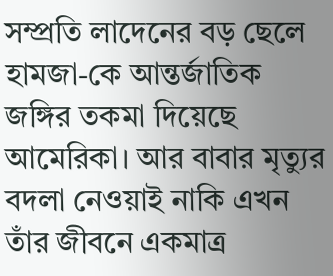সম্প্রতি লাদেনের বড় ছেলে হামজা-কে আন্তর্জাতিক জঙ্গির তকমা দিয়েছে আমেরিকা। আর বাবার মৃত্যুর বদলা নেওয়াই নাকি এখন তাঁর জীবনে একমাত্র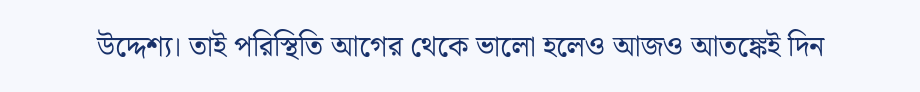উদ্দেশ্য। তাই পরিস্থিতি আগের থেকে ভালো হলেও আজও আতঙ্কেই দিন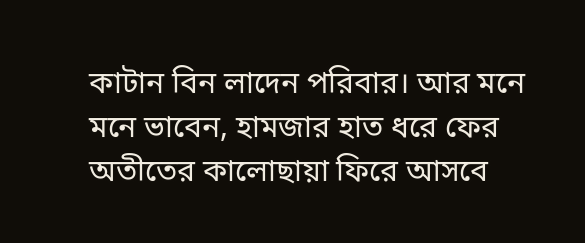কাটান বিন লাদেন পরিবার। আর মনে মনে ভাবেন, হামজার হাত ধরে ফের অতীতের কালোছায়া ফিরে আসবে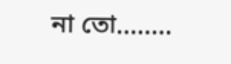না তো........